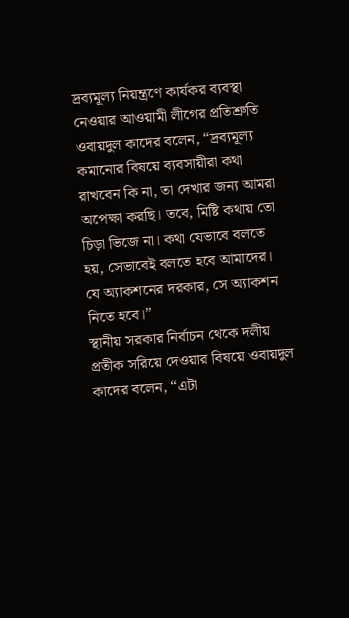দ্রব্যমূল্য নিয়ন্ত্রণে কার্যকর ব্যবস্থা নেওয়ার আওয়ামী লীগের প্রতিশ্রুতি
ওবায়দুল কাদের বলেন, “দ্রব্যমূল্য কমানোর বিষয়ে ব্যবসায়ীরা কথা রাখবেন কি না, তা দেখার জন্য আমরা অপেক্ষা করছি। তবে, মিষ্টি কথায় তো চিড়া ভিজে না। কথা যেভাবে বলতে হয়, সেভাবেই বলতে হবে আমাদের। যে অ্যাকশনের দরকার, সে অ্যাকশন নিতে হবে।”
স্থানীয় সরকার নির্বাচন থেকে দলীয় প্রতীক সরিয়ে দেওয়ার বিষয়ে ওবায়দুল কাদের বলেন, “এটা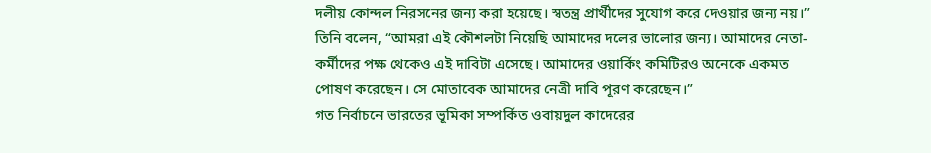দলীয় কোন্দল নিরসনের জন্য করা হয়েছে। স্বতন্ত্র প্রার্থীদের সুযোগ করে দেওয়ার জন্য নয়।”
তিনি বলেন, “আমরা এই কৌশলটা নিয়েছি আমাদের দলের ভালোর জন্য। আমাদের নেতা-কর্মীদের পক্ষ থেকেও এই দাবিটা এসেছে। আমাদের ওয়ার্কিং কমিটিরও অনেকে একমত পোষণ করেছেন। সে মোতাবেক আমাদের নেত্রী দাবি পূরণ করেছেন।”
গত নির্বাচনে ভারতের ভূমিকা সম্পর্কিত ওবায়দুল কাদেরের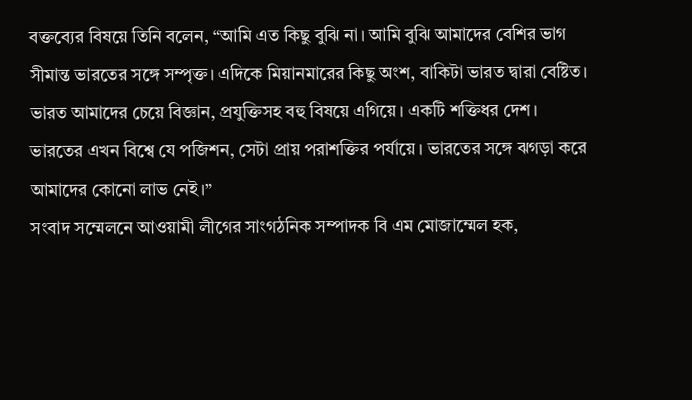বক্তব্যের বিষয়ে তিনি বলেন, “আমি এত কিছু বুঝি না। আমি বুঝি আমাদের বেশির ভাগ সীমান্ত ভারতের সঙ্গে সম্পৃক্ত। এদিকে মিয়ানমারের কিছু অংশ, বাকিটা ভারত দ্বারা বেষ্টিত। ভারত আমাদের চেয়ে বিজ্ঞান, প্রযুক্তিসহ বহু বিষয়ে এগিয়ে। একটি শক্তিধর দেশ। ভারতের এখন বিশ্বে যে পজিশন, সেটা প্রায় পরাশক্তির পর্যায়ে। ভারতের সঙ্গে ঝগড়া করে আমাদের কোনো লাভ নেই।”
সংবাদ সম্মেলনে আওয়ামী লীগের সাংগঠনিক সম্পাদক বি এম মোজাম্মেল হক,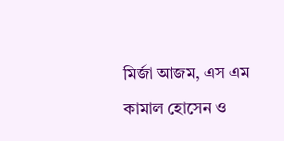মির্জা আজম, এস এম কামাল হোসেন ও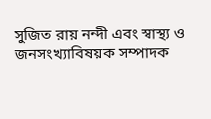সুজিত রায় নন্দী এবং স্বাস্থ্য ও জনসংখ্যাবিষয়ক সম্পাদক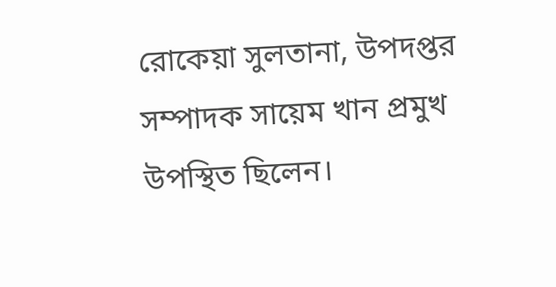রোকেয়া সুলতানা, উপদপ্তর সম্পাদক সায়েম খান প্রমুখ উপস্থিত ছিলেন।